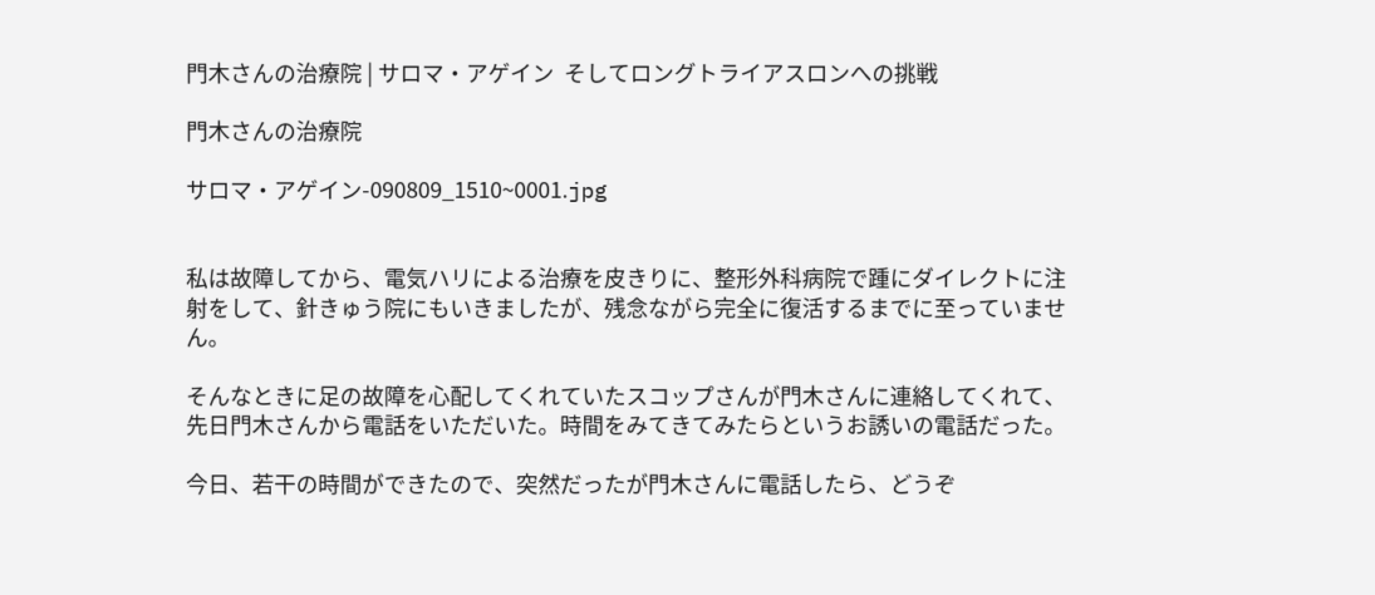門木さんの治療院 | サロマ・アゲイン  そしてロングトライアスロンへの挑戦

門木さんの治療院

サロマ・アゲイン-090809_1510~0001.jpg


私は故障してから、電気ハリによる治療を皮きりに、整形外科病院で踵にダイレクトに注射をして、針きゅう院にもいきましたが、残念ながら完全に復活するまでに至っていません。

そんなときに足の故障を心配してくれていたスコップさんが門木さんに連絡してくれて、先日門木さんから電話をいただいた。時間をみてきてみたらというお誘いの電話だった。

今日、若干の時間ができたので、突然だったが門木さんに電話したら、どうぞ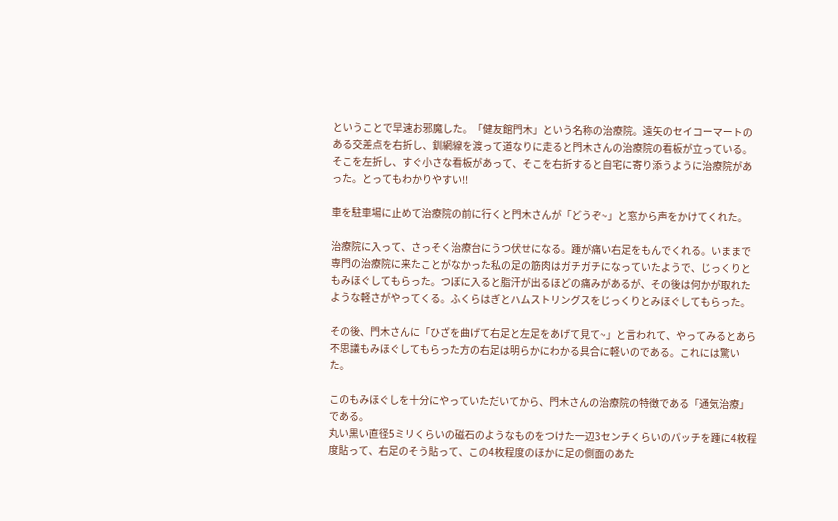ということで早速お邪魔した。「健友館門木」という名称の治療院。遠矢のセイコーマートのある交差点を右折し、釧網線を渡って道なりに走ると門木さんの治療院の看板が立っている。そこを左折し、すぐ小さな看板があって、そこを右折すると自宅に寄り添うように治療院があった。とってもわかりやすい!!

車を駐車場に止めて治療院の前に行くと門木さんが「どうぞ~」と窓から声をかけてくれた。

治療院に入って、さっそく治療台にうつ伏せになる。踵が痛い右足をもんでくれる。いままで専門の治療院に来たことがなかった私の足の筋肉はガチガチになっていたようで、じっくりともみほぐしてもらった。つぼに入ると脂汗が出るほどの痛みがあるが、その後は何かが取れたような軽さがやってくる。ふくらはぎとハムストリングスをじっくりとみほぐしてもらった。

その後、門木さんに「ひざを曲げて右足と左足をあげて見て~」と言われて、やってみるとあら不思議もみほぐしてもらった方の右足は明らかにわかる具合に軽いのである。これには驚いた。

このもみほぐしを十分にやっていただいてから、門木さんの治療院の特徴である「通気治療」である。
丸い黒い直径5ミリくらいの磁石のようなものをつけた一辺3センチくらいのパッチを踵に4枚程度貼って、右足のそう貼って、この4枚程度のほかに足の側面のあた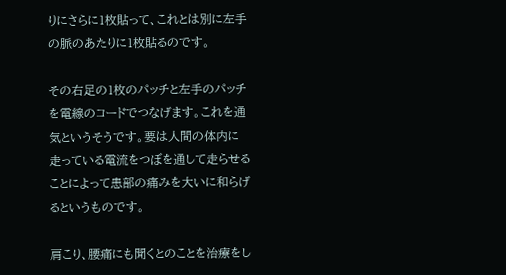りにさらに1枚貼って、これとは別に左手の脈のあたりに1枚貼るのです。

その右足の1枚のパッチと左手のパッチを電線のコードでつなげます。これを通気というそうです。要は人間の体内に走っている電流をつぼを通して走らせることによって患部の痛みを大いに和らげるというものです。

肩こり、腰痛にも聞くとのことを治療をし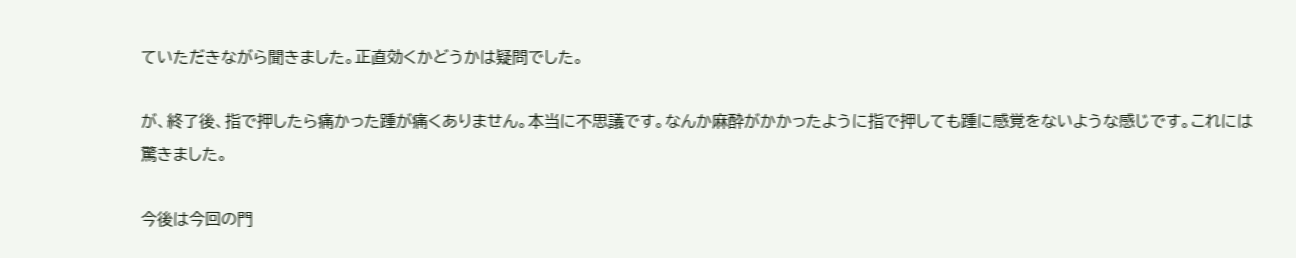ていただきながら聞きました。正直効くかどうかは疑問でした。

が、終了後、指で押したら痛かった踵が痛くありません。本当に不思議です。なんか麻酔がかかったように指で押しても踵に感覚をないような感じです。これには驚きました。

今後は今回の門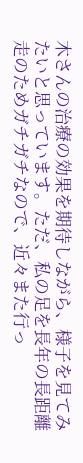木さんの治療の効果を期待しながら、様子を見てみたいと思っています。ただ、私の足を長年の長距離走のためガチガチなので、近々また行っ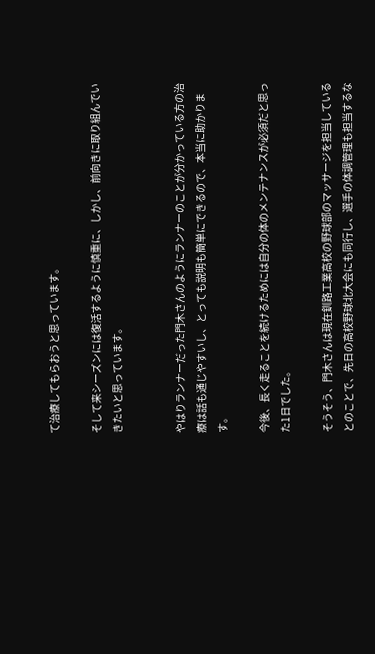て治療してもらおうと思っています。

そして来シーズンには復活するように慎重に、しかし、前向きに取り組んでいきたいと思っています。


やはりランナーだった門木さんのようにランナーのことが分かっている方の治療は話も通じやすいし、とっても説明も簡単にできるので、本当に助かります。

今後、長く走ることを続けるためには自分の体のメンテナンスが必須だと思った1日でした。

そうそう、門木さんは現在釧路工業高校の野球部のマッサージを担当しているとのことで、先日の高校野球北大会にも同行し、選手の体調管理も担当するな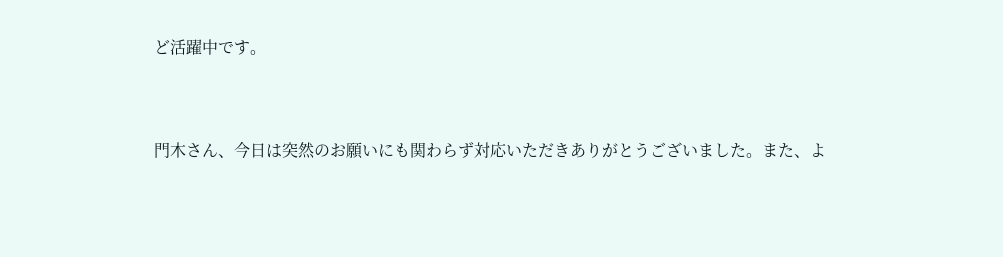ど活躍中です。


門木さん、今日は突然のお願いにも関わらず対応いただきありがとうございました。また、よ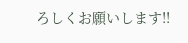ろしくお願いします!!